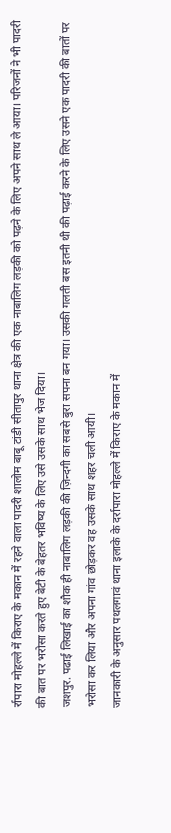र्रापारा मोहल्ले में किराए के मकान में रहने वाला पादरी शालोम बाबू टांडी सीतापुर थाना क्षेत्र की एक नाबालिग लड़की को पढ़ने के लिए अपने साथ ले आया। परिजनों ने भी पादरी की बात पर भरोसा करते हुए बेटी के बेहतर भविष्य के लिए उसे उसके साथ भेज दिया।
जशपुर. पढाई लिखाई का शौक ही नाबालिग लड़की की ज़िन्दगी का सबसे बुरा सपना बन गया। उसकी गलती बस इतनी थी की पढ़ाई करने के लिए उसने एक पादरी की बातों पर भरोसा कर लिया और अपना गांव छोड़कर वह उसके साथ शहर चली आयी।
जानकारी के अनुसार पथलगावं थाना इलाके के दर्रापारा मोहल्ले में किराए के मकान में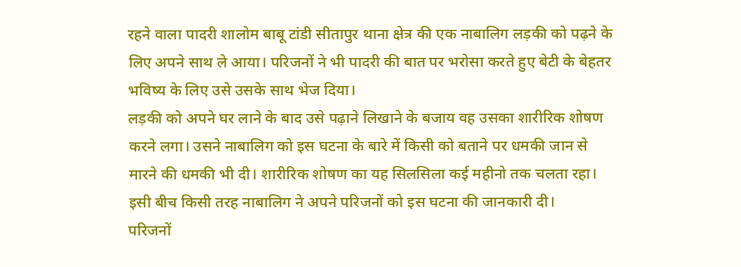रहने वाला पादरी शालोम बाबू टांडी सीतापुर थाना क्षेत्र की एक नाबालिग लड़की को पढ़ने के लिए अपने साथ ले आया। परिजनों ने भी पादरी की बात पर भरोसा करते हुए बेटी के बेहतर भविष्य के लिए उसे उसके साथ भेज दिया।
लड़की को अपने घर लाने के बाद उसे पढ़ाने लिखाने के बजाय वह उसका शारीरिक शोषण करने लगा। उसने नाबालिग को इस घटना के बारे में किसी को बताने पर धमकी जान से मारने की धमकी भी दी। शारीरिक शोषण का यह सिलसिला कई महीनो तक चलता रहा। इसी बीच किसी तरह नाबालिग ने अपने परिजनों को इस घटना की जानकारी दी।
परिजनों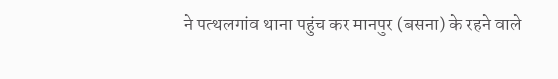ने पत्थलगांव थाना पहुंच कर मानपुर (बसना) के रहने वाले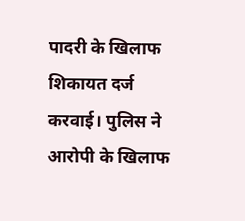पादरी के खिलाफ शिकायत दर्ज करवाई। पुलिस ने आरोपी के खिलाफ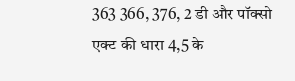363 366, 376, 2 डी और पॉक्सो एक्ट की धारा 4,5 के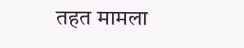तहत मामला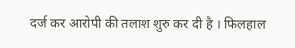दर्ज कर आरोपी की तलाश शुरु कर दी है । फिलहाल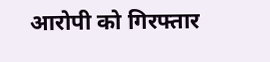आरोपी को गिरफ्तार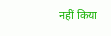नहीं किया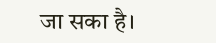जा सका है।